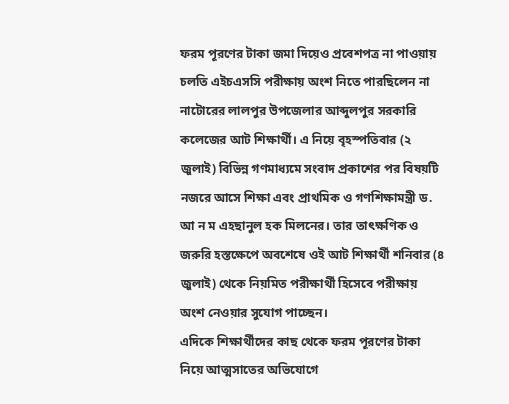ফরম পূরণের টাকা জমা দিয়েও প্রবেশপত্র না পাওয়ায় চলতি এইচএসসি পরীক্ষায় অংশ নিতে পারছিলেন না নাটোরের লালপুর উপজেলার আব্দুলপুর সরকারি কলেজের আট শিক্ষার্থী। এ নিয়ে বৃহস্পতিবার (২ জুলাই) বিভিন্ন গণমাধ্যমে সংবাদ প্রকাশের পর বিষয়টি নজরে আসে শিক্ষা এবং প্রাথমিক ও গণশিক্ষামন্ত্রী ড. আ ন ম এহছানুল হক মিলনের। তার তাৎক্ষণিক ও জরুরি হস্তক্ষেপে অবশেষে ওই আট শিক্ষার্থী শনিবার (৪ জুলাই) থেকে নিয়মিত পরীক্ষার্থী হিসেবে পরীক্ষায় অংশ নেওয়ার সুযোগ পাচ্ছেন।
এদিকে শিক্ষার্থীদের কাছ থেকে ফরম পূরণের টাকা নিয়ে আত্মসাতের অভিযোগে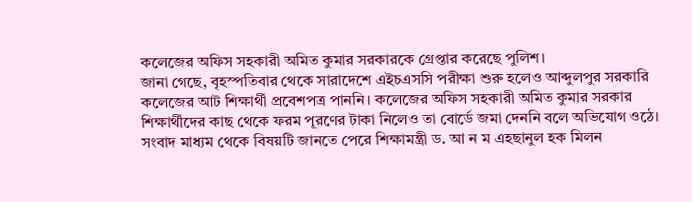কলেজের অফিস সহকারী অমিত কুমার সরকারকে গ্রেপ্তার করেছে পুলিশ।
জানা গেছে, বৃহস্পতিবার থেকে সারাদেশে এইচএসসি পরীক্ষা শুরু হলেও আব্দুলপুর সরকারি কলেজের আট শিক্ষার্থী প্রবেশপত্র পাননি। কলেজের অফিস সহকারী অমিত কুমার সরকার শিক্ষার্থীদের কাছ থেকে ফরম পূরণের টাকা নিলেও তা বোর্ডে জমা দেননি বলে অভিযোগ ওঠে।
সংবাদ মাধ্যম থেকে বিষয়টি জানতে পেরে শিক্ষামন্ত্রী ড. আ ন ম এহছানুল হক মিলন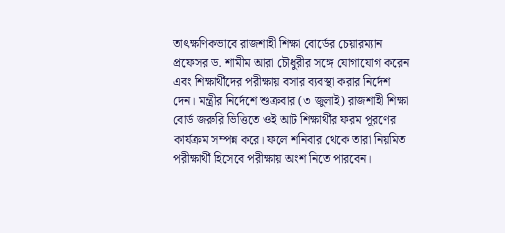তাৎক্ষণিকভাবে রাজশাহী শিক্ষা বোর্ডের চেয়ারম্যান প্রফেসর ড. শামীম আরা চৌধুরীর সঙ্গে যোগাযোগ করেন এবং শিক্ষার্থীদের পরীক্ষায় বসার ব্যবস্থা করার নির্দেশ দেন। মন্ত্রীর নির্দেশে শুক্রবার (৩ জুলাই) রাজশাহী শিক্ষা বোর্ড জরুরি ভিত্তিতে ওই আট শিক্ষার্থীর ফরম পূরণের কার্যক্রম সম্পন্ন করে। ফলে শনিবার থেকে তারা নিয়মিত পরীক্ষার্থী হিসেবে পরীক্ষায় অংশ নিতে পারবেন।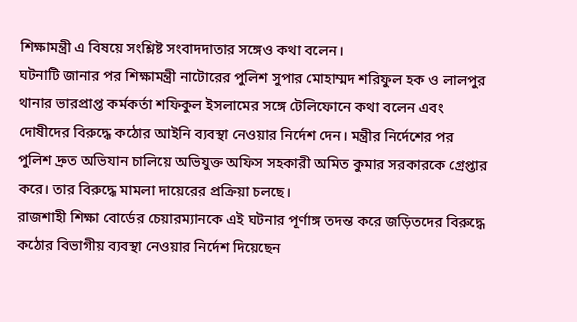শিক্ষামন্ত্রী এ বিষয়ে সংশ্লিষ্ট সংবাদদাতার সঙ্গেও কথা বলেন।
ঘটনাটি জানার পর শিক্ষামন্ত্রী নাটোরের পুলিশ সুপার মোহাম্মদ শরিফুল হক ও লালপুর থানার ভারপ্রাপ্ত কর্মকর্তা শফিকুল ইসলামের সঙ্গে টেলিফোনে কথা বলেন এবং দোষীদের বিরুদ্ধে কঠোর আইনি ব্যবস্থা নেওয়ার নির্দেশ দেন। মন্ত্রীর নির্দেশের পর পুলিশ দ্রুত অভিযান চালিয়ে অভিযুক্ত অফিস সহকারী অমিত কুমার সরকারকে গ্রেপ্তার করে। তার বিরুদ্ধে মামলা দায়েরের প্রক্রিয়া চলছে।
রাজশাহী শিক্ষা বোর্ডের চেয়ারম্যানকে এই ঘটনার পূর্ণাঙ্গ তদন্ত করে জড়িতদের বিরুদ্ধে কঠোর বিভাগীয় ব্যবস্থা নেওয়ার নির্দেশ দিয়েছেন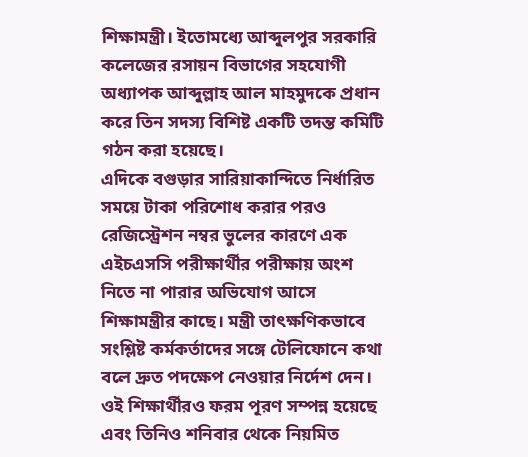শিক্ষামন্ত্রী। ইতোমধ্যে আব্দুলপুর সরকারি কলেজের রসায়ন বিভাগের সহযোগী অধ্যাপক আব্দুল্লাহ আল মাহমুদকে প্রধান করে তিন সদস্য বিশিষ্ট একটি তদন্ত কমিটি গঠন করা হয়েছে।
এদিকে বগুড়ার সারিয়াকান্দিতে নির্ধারিত সময়ে টাকা পরিশোধ করার পরও রেজিস্ট্রেশন নম্বর ভুলের কারণে এক এইচএসসি পরীক্ষার্থীর পরীক্ষায় অংশ নিতে না পারার অভিযোগ আসে শিক্ষামন্ত্রীর কাছে। মন্ত্রী তাৎক্ষণিকভাবে সংশ্লিষ্ট কর্মকর্তাদের সঙ্গে টেলিফোনে কথা বলে দ্রুত পদক্ষেপ নেওয়ার নির্দেশ দেন। ওই শিক্ষার্থীরও ফরম পূরণ সম্পন্ন হয়েছে এবং তিনিও শনিবার থেকে নিয়মিত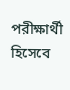পরীক্ষার্থী হিসেবে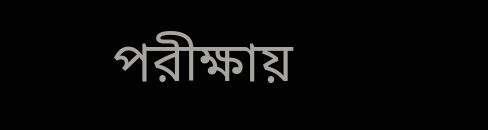পরীক্ষায়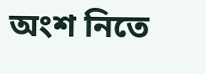অংশ নিতে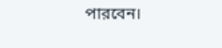পারবেন।